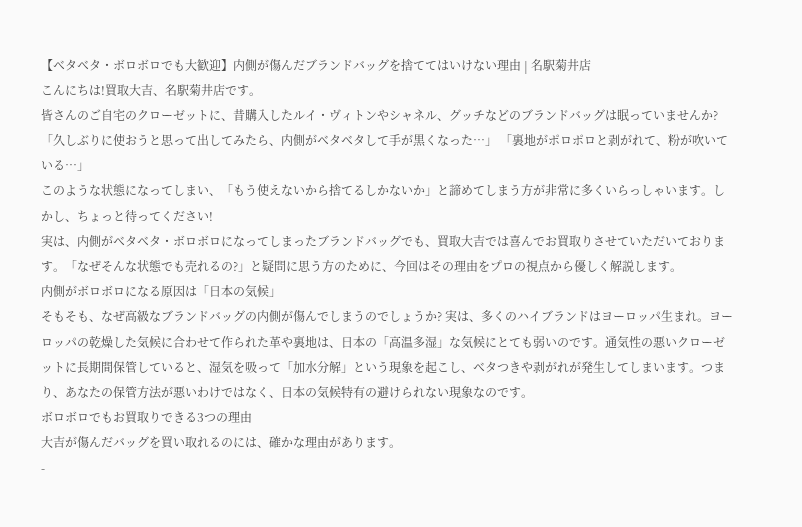【ベタベタ・ボロボロでも大歓迎】内側が傷んだブランドバッグを捨ててはいけない理由 | 名駅菊井店
こんにちは!買取大吉、名駅菊井店です。
皆さんのご自宅のクローゼットに、昔購入したルイ・ヴィトンやシャネル、グッチなどのブランドバッグは眠っていませんか? 「久しぶりに使おうと思って出してみたら、内側がベタベタして手が黒くなった…」 「裏地がポロポロと剥がれて、粉が吹いている…」
このような状態になってしまい、「もう使えないから捨てるしかないか」と諦めてしまう方が非常に多くいらっしゃいます。しかし、ちょっと待ってください!
実は、内側がベタベタ・ボロボロになってしまったブランドバッグでも、買取大吉では喜んでお買取りさせていただいております。「なぜそんな状態でも売れるの?」と疑問に思う方のために、今回はその理由をプロの視点から優しく解説します。
内側がボロボロになる原因は「日本の気候」
そもそも、なぜ高級なブランドバッグの内側が傷んでしまうのでしょうか? 実は、多くのハイブランドはヨーロッパ生まれ。ヨーロッパの乾燥した気候に合わせて作られた革や裏地は、日本の「高温多湿」な気候にとても弱いのです。通気性の悪いクローゼットに長期間保管していると、湿気を吸って「加水分解」という現象を起こし、ベタつきや剥がれが発生してしまいます。つまり、あなたの保管方法が悪いわけではなく、日本の気候特有の避けられない現象なのです。
ボロボロでもお買取りできる3つの理由
大吉が傷んだバッグを買い取れるのには、確かな理由があります。
-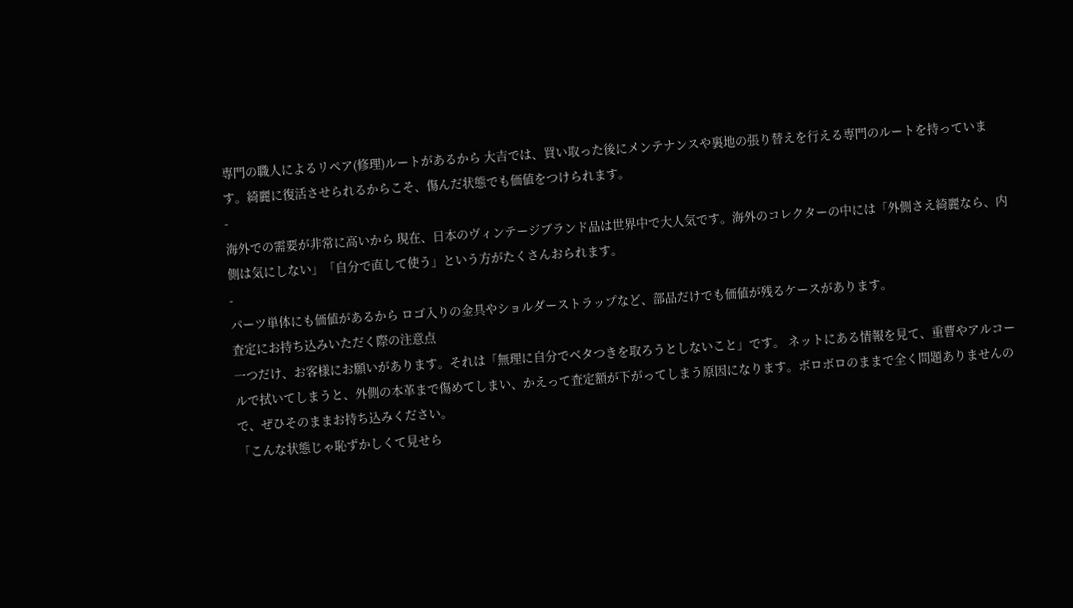専門の職人によるリペア(修理)ルートがあるから 大吉では、買い取った後にメンテナンスや裏地の張り替えを行える専門のルートを持っています。綺麗に復活させられるからこそ、傷んだ状態でも価値をつけられます。
-
海外での需要が非常に高いから 現在、日本のヴィンテージブランド品は世界中で大人気です。海外のコレクターの中には「外側さえ綺麗なら、内側は気にしない」「自分で直して使う」という方がたくさんおられます。
-
パーツ単体にも価値があるから ロゴ入りの金具やショルダーストラップなど、部品だけでも価値が残るケースがあります。
査定にお持ち込みいただく際の注意点
一つだけ、お客様にお願いがあります。それは「無理に自分でベタつきを取ろうとしないこと」です。 ネットにある情報を見て、重曹やアルコールで拭いてしまうと、外側の本革まで傷めてしまい、かえって査定額が下がってしまう原因になります。ボロボロのままで全く問題ありませんので、ぜひそのままお持ち込みください。
「こんな状態じゃ恥ずかしくて見せら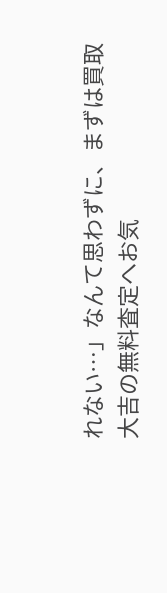れない…」なんて思わずに、まずは買取大吉の無料査定へお気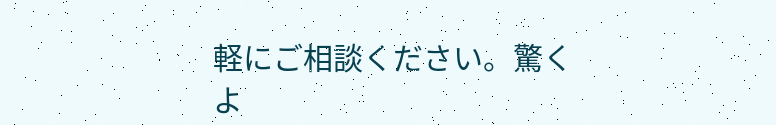軽にご相談ください。驚くよ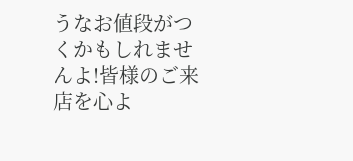うなお値段がつくかもしれませんよ!皆様のご来店を心よ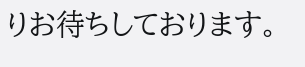りお待ちしております。